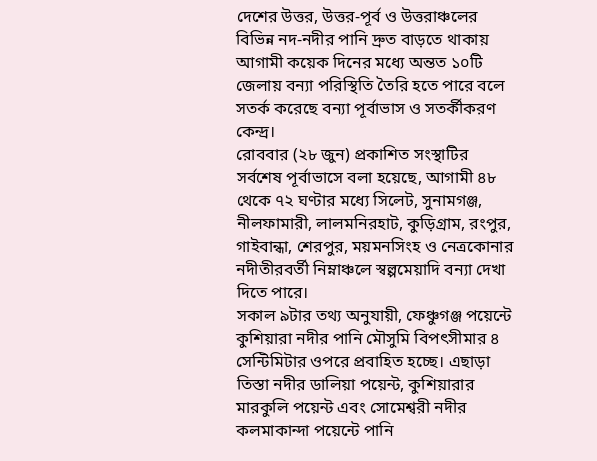দেশের উত্তর, উত্তর-পূর্ব ও উত্তরাঞ্চলের বিভিন্ন নদ-নদীর পানি দ্রুত বাড়তে থাকায় আগামী কয়েক দিনের মধ্যে অন্তত ১০টি জেলায় বন্যা পরিস্থিতি তৈরি হতে পারে বলে সতর্ক করেছে বন্যা পূর্বাভাস ও সতর্কীকরণ কেন্দ্র।
রোববার (২৮ জুন) প্রকাশিত সংস্থাটির সর্বশেষ পূর্বাভাসে বলা হয়েছে, আগামী ৪৮ থেকে ৭২ ঘণ্টার মধ্যে সিলেট, সুনামগঞ্জ, নীলফামারী, লালমনিরহাট, কুড়িগ্রাম, রংপুর, গাইবান্ধা, শেরপুর, ময়মনসিংহ ও নেত্রকোনার নদীতীরবর্তী নিম্নাঞ্চলে স্বল্পমেয়াদি বন্যা দেখা দিতে পারে।
সকাল ৯টার তথ্য অনুযায়ী, ফেঞ্চুগঞ্জ পয়েন্টে কুশিয়ারা নদীর পানি মৌসুমি বিপৎসীমার ৪ সেন্টিমিটার ওপরে প্রবাহিত হচ্ছে। এছাড়া তিস্তা নদীর ডালিয়া পয়েন্ট, কুশিয়ারার মারকুলি পয়েন্ট এবং সোমেশ্বরী নদীর কলমাকান্দা পয়েন্টে পানি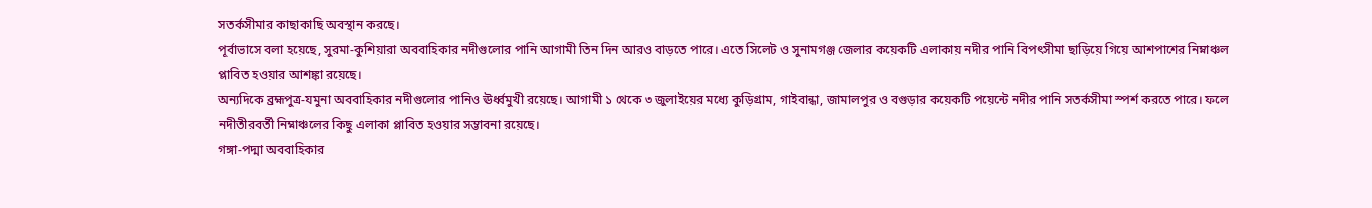সতর্কসীমার কাছাকাছি অবস্থান করছে।
পূর্বাভাসে বলা হয়েছে, সুরমা-কুশিয়ারা অববাহিকার নদীগুলোর পানি আগামী তিন দিন আরও বাড়তে পারে। এতে সিলেট ও সুনামগঞ্জ জেলার কয়েকটি এলাকায় নদীর পানি বিপৎসীমা ছাড়িয়ে গিয়ে আশপাশের নিম্নাঞ্চল প্লাবিত হওয়ার আশঙ্কা রয়েছে।
অন্যদিকে ব্রহ্মপুত্র-যমুনা অববাহিকার নদীগুলোর পানিও ঊর্ধ্বমুখী রয়েছে। আগামী ১ থেকে ৩ জুলাইয়ের মধ্যে কুড়িগ্রাম, গাইবান্ধা, জামালপুর ও বগুড়ার কয়েকটি পয়েন্টে নদীর পানি সতর্কসীমা স্পর্শ করতে পারে। ফলে নদীতীরবর্তী নিম্নাঞ্চলের কিছু এলাকা প্লাবিত হওয়ার সম্ভাবনা রয়েছে।
গঙ্গা-পদ্মা অববাহিকার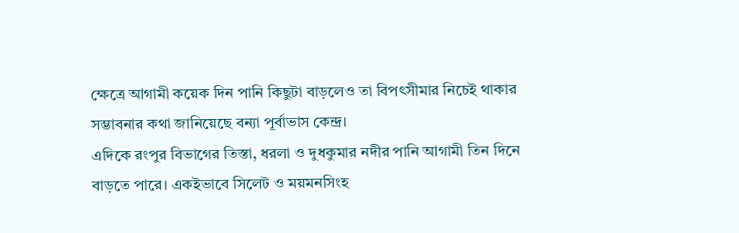ক্ষেত্রে আগামী কয়েক দিন পানি কিছুটা বাড়লেও তা বিপৎসীমার নিচেই থাকার সম্ভাবনার কথা জানিয়েছে বন্যা পূর্বাভাস কেন্দ্র।
এদিকে রংপুর বিভাগের তিস্তা, ধরলা ও দুধকুমার নদীর পানি আগামী তিন দিনে বাড়তে পারে। একইভাবে সিলেট ও ময়মনসিংহ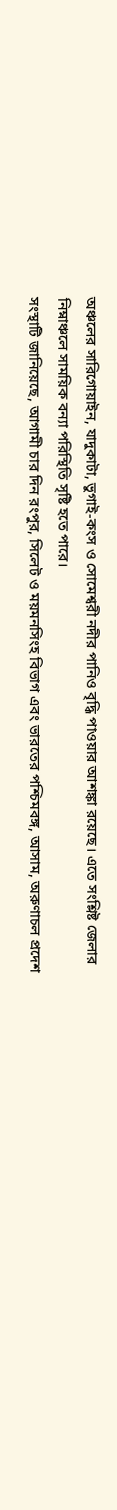অঞ্চলের সারিগোয়াইন, যাদুকাটা, ভুগাই-কংস ও সোমেশ্বরী নদীর পানিও বৃদ্ধি পাওয়ার আশঙ্কা রয়েছে। এতে সংশ্লিষ্ট জেলার নিম্নাঞ্চলে সাময়িক বন্যা পরিস্থিতি সৃষ্টি হতে পারে।
সংস্থাটি জানিয়েছে, আগামী চার দিন রংপুর, সিলেট ও ময়মনসিংহ বিভাগ এবং ভারতের পশ্চিমবঙ্গ, আসাম, অরুণাচল প্রদেশ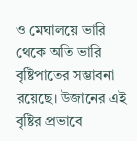ও মেঘালয়ে ভারি থেকে অতি ভারি বৃষ্টিপাতের সম্ভাবনা রয়েছে। উজানের এই বৃষ্টির প্রভাবে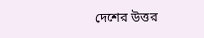দেশের উত্তর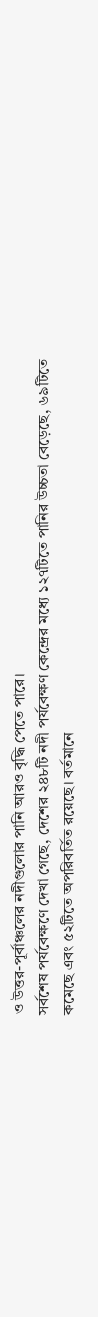ও উত্তর-পূর্বাঞ্চলের নদীগুলোর পানি আরও বৃদ্ধি পেতে পারে।
সর্বশেষ পর্যবেক্ষণে দেখা গেছে, দেশের ২৪৮টি নদী পর্যবেক্ষণ কেন্দ্রের মধ্যে ১২৭টিতে পানির উচ্চতা বেড়েছে, ৬৯টিতে কমেছে এবং ৫২টিতে অপরিবর্তিত রয়েছে। বর্তমানে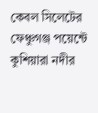কেবল সিলেটের ফেঞ্চুগঞ্জ পয়েন্টে কুশিয়ারা নদীর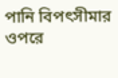পানি বিপৎসীমার ওপরে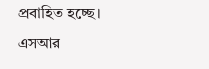প্রবাহিত হচ্ছে।
এসআর